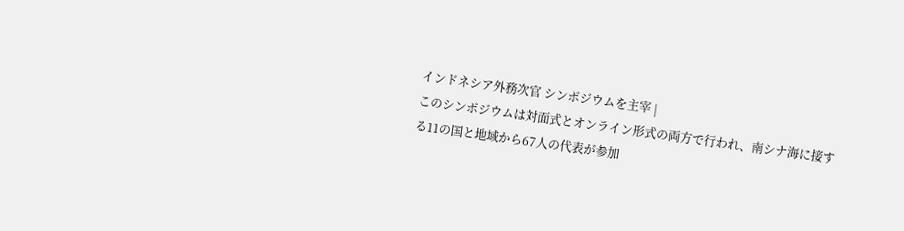インドネシア外務次官 シンポジウムを主宰 |
このシンポジウムは対面式とオンライン形式の両方で行われ、南シナ海に接する11の国と地域から67人の代表が参加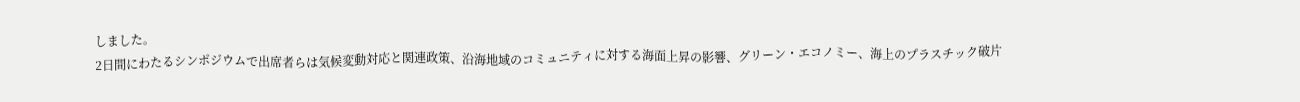しました。
2日間にわたるシンポジウムで出席者らは気候変動対応と関連政策、沿海地域のコミュニティに対する海面上昇の影響、グリーン・エコノミー、海上のプラスチック破片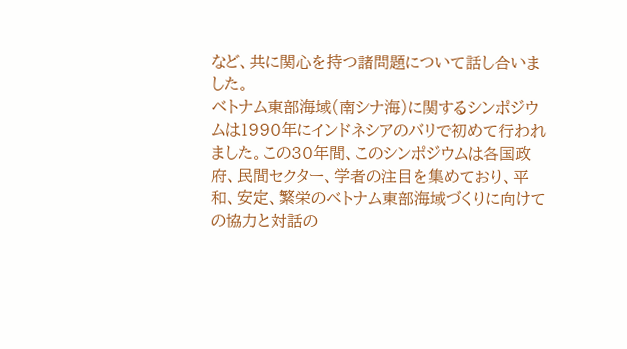など、共に関心を持つ諸問題について話し合いました。
ベトナム東部海域(南シナ海)に関するシンポジウムは1990年にインドネシアのバリで初めて行われました。この30年間、このシンポジウムは各国政府、民間セクター、学者の注目を集めており、平和、安定、繁栄のベトナム東部海域づくりに向けての協力と対話の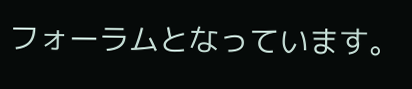フォーラムとなっています。